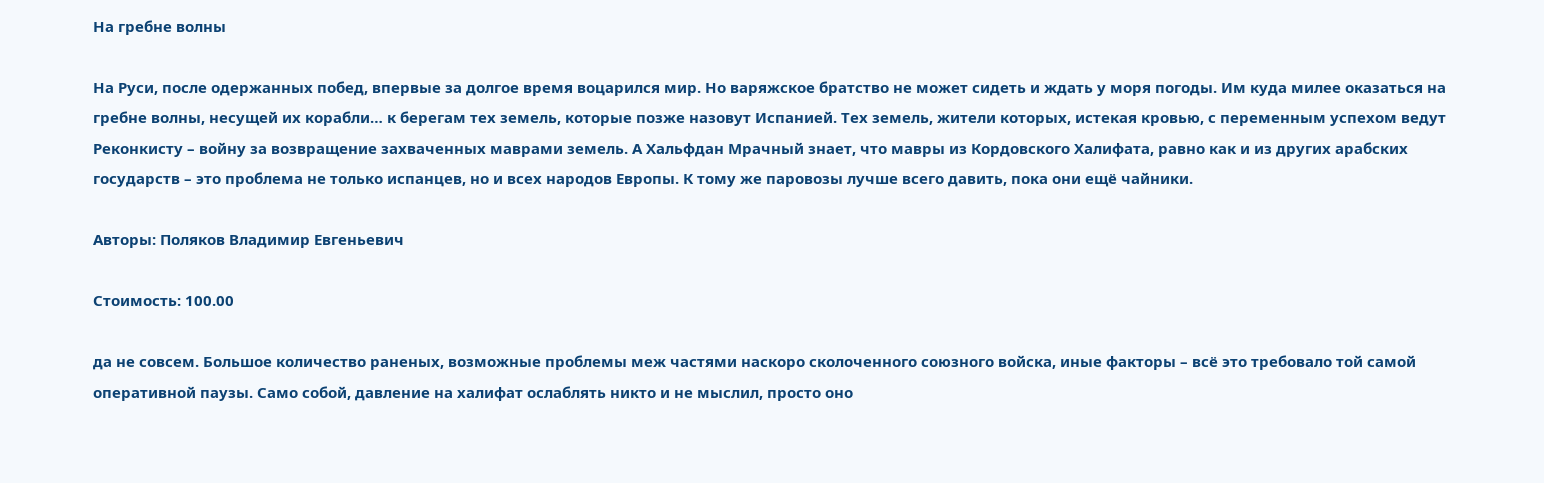На гребне волны

На Руси, после одержанных побед, впервые за долгое время воцарился мир. Но варяжское братство не может сидеть и ждать у моря погоды. Им куда милее оказаться на гребне волны, несущей их корабли… к берегам тех земель, которые позже назовут Испанией. Тех земель, жители которых, истекая кровью, с переменным успехом ведут Реконкисту – войну за возвращение захваченных маврами земель. А Хальфдан Мрачный знает, что мавры из Кордовского Халифата, равно как и из других арабских государств – это проблема не только испанцев, но и всех народов Европы. К тому же паровозы лучше всего давить, пока они ещё чайники.

Авторы: Поляков Владимир Евгеньевич

Стоимость: 100.00

да не совсем. Большое количество раненых, возможные проблемы меж частями наскоро сколоченного союзного войска, иные факторы – всё это требовало той самой оперативной паузы. Само собой, давление на халифат ослаблять никто и не мыслил, просто оно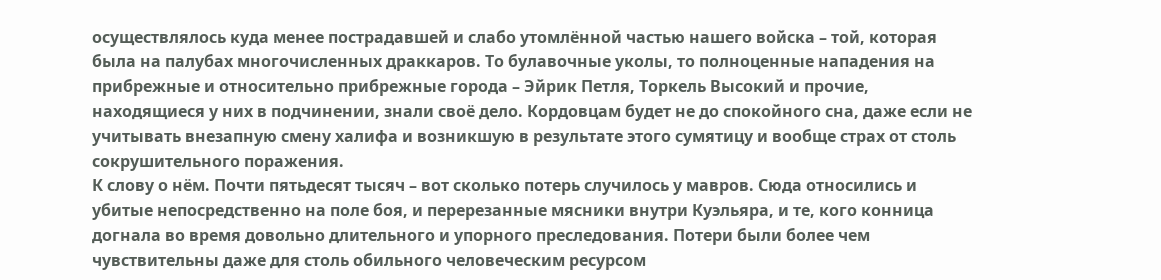осуществлялось куда менее пострадавшей и слабо утомлённой частью нашего войска – той, которая была на палубах многочисленных драккаров. То булавочные уколы, то полноценные нападения на прибрежные и относительно прибрежные города – Эйрик Петля, Торкель Высокий и прочие, находящиеся у них в подчинении, знали своё дело. Кордовцам будет не до спокойного сна, даже если не учитывать внезапную смену халифа и возникшую в результате этого сумятицу и вообще страх от столь сокрушительного поражения.
К слову о нём. Почти пятьдесят тысяч – вот сколько потерь случилось у мавров. Сюда относились и убитые непосредственно на поле боя, и перерезанные мясники внутри Куэльяра, и те, кого конница догнала во время довольно длительного и упорного преследования. Потери были более чем чувствительны даже для столь обильного человеческим ресурсом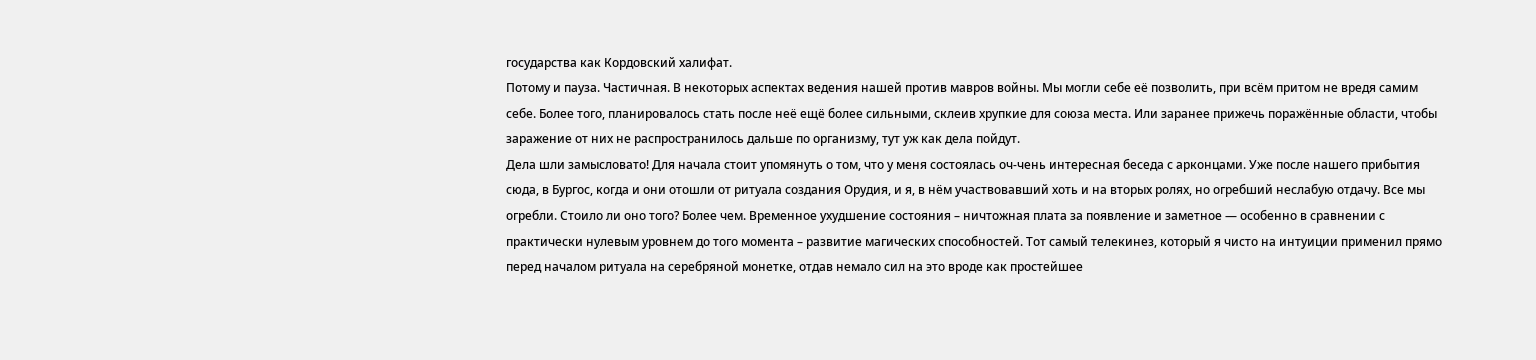государства как Кордовский халифат.
Потому и пауза. Частичная. В некоторых аспектах ведения нашей против мавров войны. Мы могли себе её позволить, при всём притом не вредя самим себе. Более того, планировалось стать после неё ещё более сильными, склеив хрупкие для союза места. Или заранее прижечь поражённые области, чтобы заражение от них не распространилось дальше по организму, тут уж как дела пойдут.
Дела шли замысловато! Для начала стоит упомянуть о том, что у меня состоялась оч-чень интересная беседа с арконцами. Уже после нашего прибытия сюда, в Бургос, когда и они отошли от ритуала создания Орудия, и я, в нём участвовавший хоть и на вторых ролях, но огребший неслабую отдачу. Все мы огребли. Стоило ли оно того? Более чем. Временное ухудшение состояния – ничтожная плата за появление и заметное — особенно в сравнении с практически нулевым уровнем до того момента – развитие магических способностей. Тот самый телекинез, который я чисто на интуиции применил прямо перед началом ритуала на серебряной монетке, отдав немало сил на это вроде как простейшее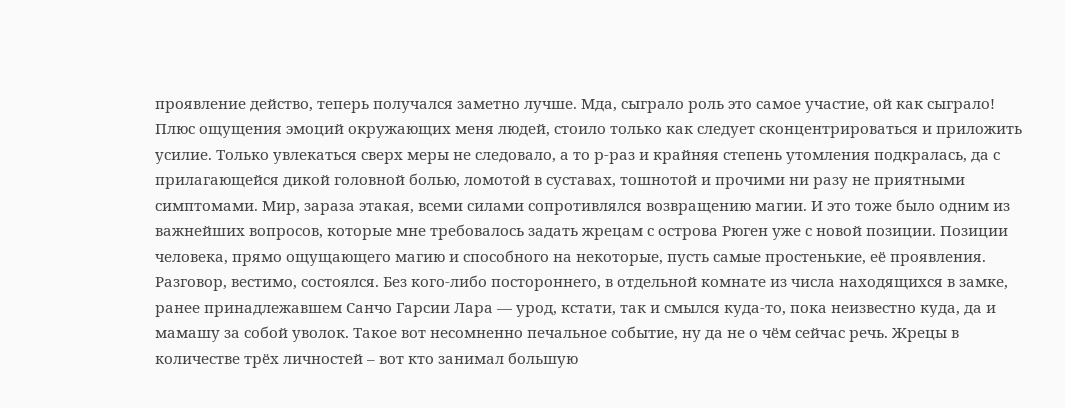проявление действо, теперь получался заметно лучше. Мда, сыграло роль это самое участие, ой как сыграло! Плюс ощущения эмоций окружающих меня людей, стоило только как следует сконцентрироваться и приложить усилие. Только увлекаться сверх меры не следовало, а то р-раз и крайняя степень утомления подкралась, да с прилагающейся дикой головной болью, ломотой в суставах, тошнотой и прочими ни разу не приятными симптомами. Мир, зараза этакая, всеми силами сопротивлялся возвращению магии. И это тоже было одним из важнейших вопросов, которые мне требовалось задать жрецам с острова Рюген уже с новой позиции. Позиции человека, прямо ощущающего магию и способного на некоторые, пусть самые простенькие, её проявления.
Разговор, вестимо, состоялся. Без кого-либо постороннего, в отдельной комнате из числа находящихся в замке, ранее принадлежавшем Санчо Гарсии Лара — урод, кстати, так и смылся куда-то, пока неизвестно куда, да и мамашу за собой уволок. Такое вот несомненно печальное событие, ну да не о чём сейчас речь. Жрецы в количестве трёх личностей – вот кто занимал большую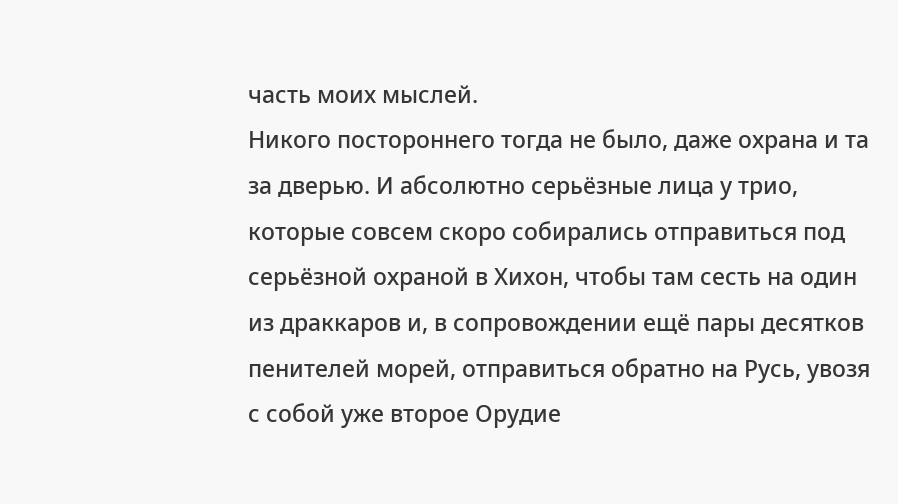часть моих мыслей.
Никого постороннего тогда не было, даже охрана и та за дверью. И абсолютно серьёзные лица у трио, которые совсем скоро собирались отправиться под серьёзной охраной в Хихон, чтобы там сесть на один из драккаров и, в сопровождении ещё пары десятков пенителей морей, отправиться обратно на Русь, увозя с собой уже второе Орудие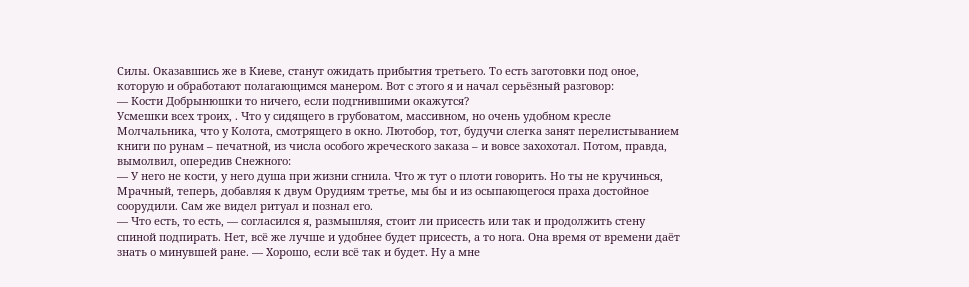Силы. Оказавшись же в Киеве, станут ожидать прибытия третьего. То есть заготовки под оное, которую и обработают полагающимся манером. Вот с этого я и начал серьёзный разговор:
— Кости Добрынюшки то ничего, если подгнившими окажутся?
Усмешки всех троих, . Что у сидящего в грубоватом, массивном, но очень удобном кресле Молчальника, что у Колота, смотрящего в окно. Лютобор, тот, будучи слегка занят перелистыванием книги по рунам – печатной, из числа особого жреческого заказа – и вовсе захохотал. Потом, правда, вымолвил, опередив Снежного:
— У него не кости, у него душа при жизни сгнила. Что ж тут о плоти говорить. Но ты не кручинься, Мрачный, теперь, добавляя к двум Орудиям третье, мы бы и из осыпающегося праха достойное соорудили. Сам же видел ритуал и познал его.
— Что есть, то есть, — согласился я, размышляя, стоит ли присесть или так и продолжить стену спиной подпирать. Нет, всё же лучше и удобнее будет присесть, а то нога. Она время от времени даёт знать о минувшей ране. — Хорошо, если всё так и будет. Ну а мне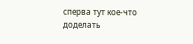сперва тут кое-что доделать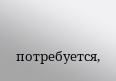потребуется,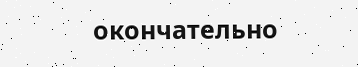окончательно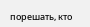порешать, кто